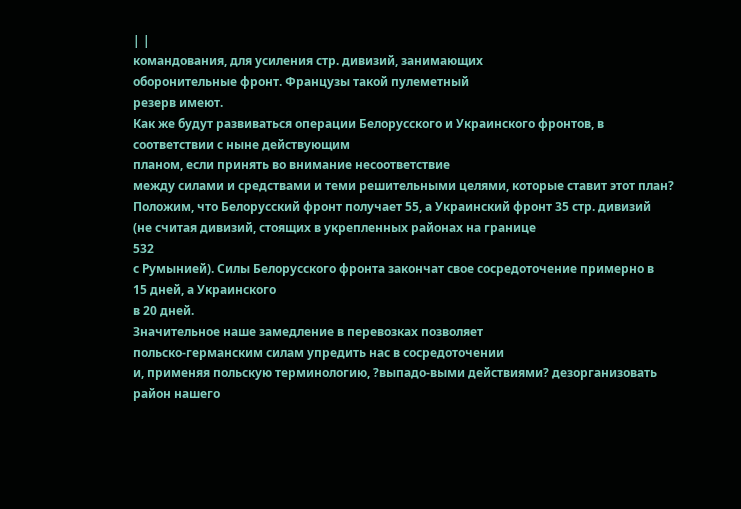| |
командования, для усиления стр. дивизий, занимающих
оборонительные фронт. Французы такой пулеметный
резерв имеют.
Как же будут развиваться операции Белорусского и Украинского фронтов, в
соответствии с ныне действующим
планом, если принять во внимание несоответствие
между силами и средствами и теми решительными целями, которые ставит этот план?
Положим, что Белорусский фронт получает 55, а Украинский фронт 35 стр. дивизий
(не считая дивизий, стоящих в укрепленных районах на границе
532
с Румынией). Силы Белорусского фронта закончат свое сосредоточение примерно в
15 дней, а Украинского
в 20 дней.
Значительное наше замедление в перевозках позволяет
польско-германским силам упредить нас в сосредоточении
и, применяя польскую терминологию, ?выпадо-выми действиями? дезорганизовать
район нашего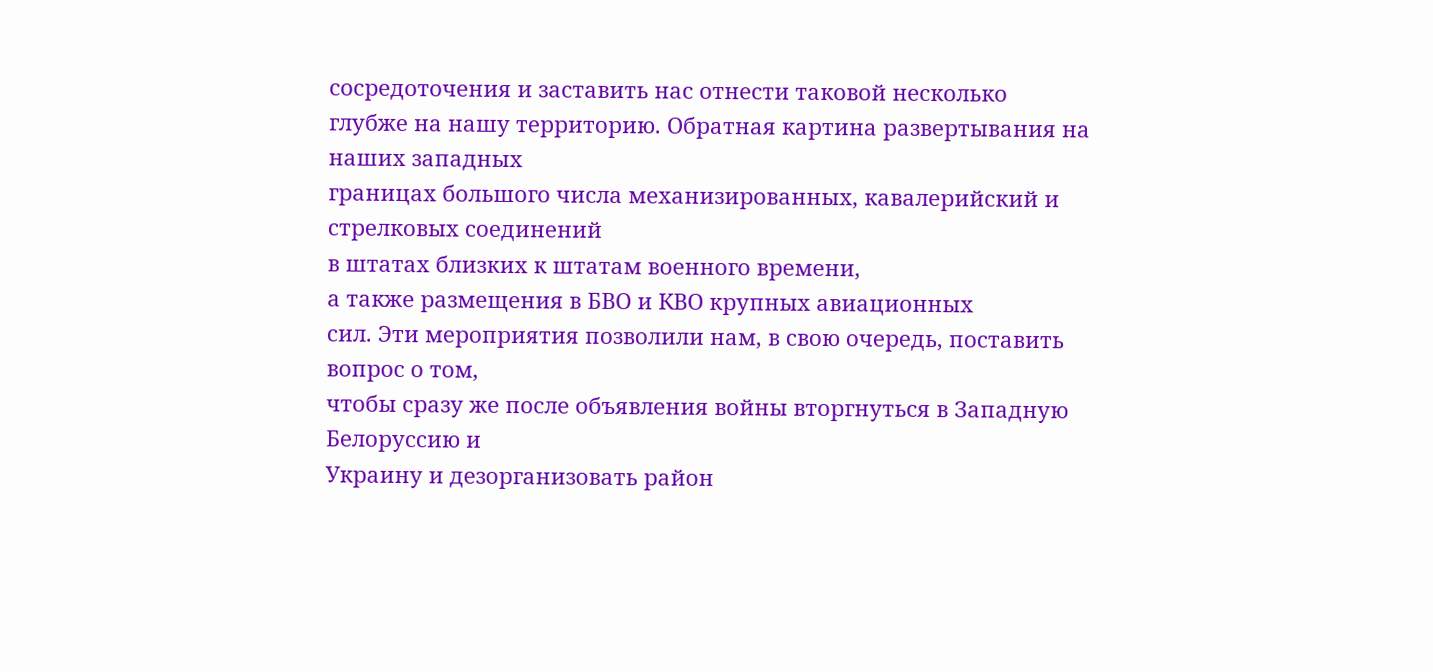сосредоточения и заставить нас отнести таковой несколько
глубже на нашу территорию. Обратная картина развертывания на наших западных
границах большого числа механизированных, кавалерийский и стрелковых соединений
в штатах близких к штатам военного времени,
а также размещения в БВО и КВО крупных авиационных
сил. Эти мероприятия позволили нам, в свою очередь, поставить вопрос о том,
чтобы сразу же после объявления войны вторгнуться в Западную Белоруссию и
Украину и дезорганизовать район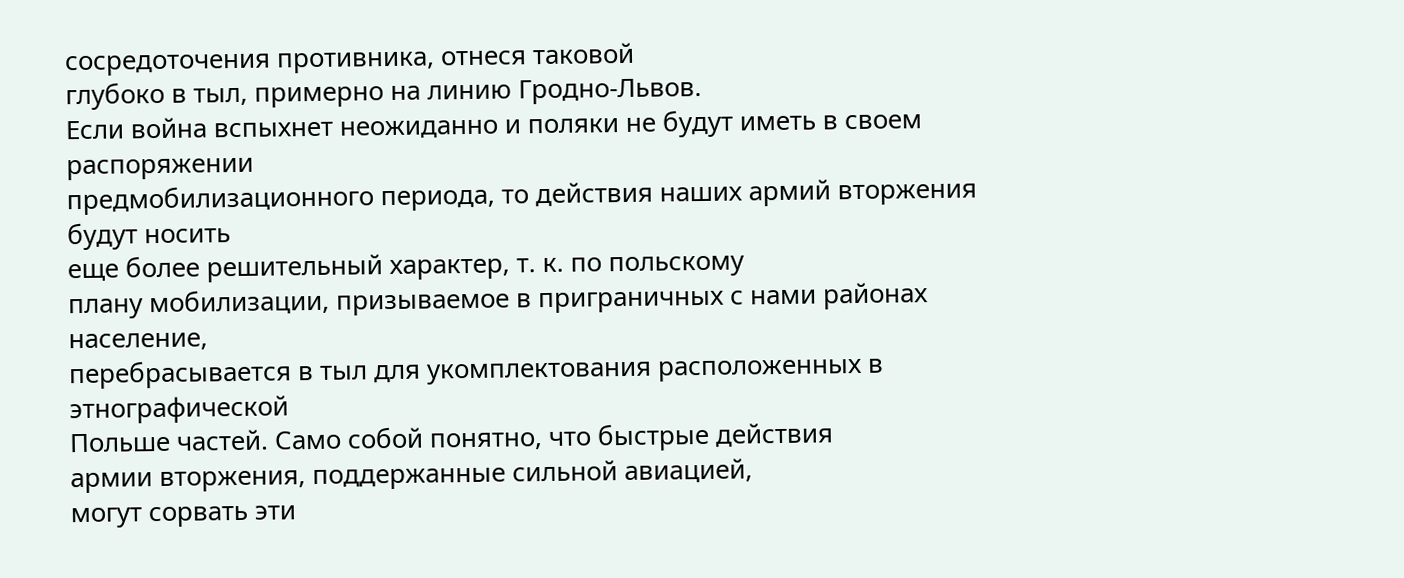сосредоточения противника, отнеся таковой
глубоко в тыл, примерно на линию Гродно-Львов.
Если война вспыхнет неожиданно и поляки не будут иметь в своем распоряжении
предмобилизационного периода, то действия наших армий вторжения будут носить
еще более решительный характер, т. к. по польскому
плану мобилизации, призываемое в приграничных с нами районах население,
перебрасывается в тыл для укомплектования расположенных в этнографической
Польше частей. Само собой понятно, что быстрые действия
армии вторжения, поддержанные сильной авиацией,
могут сорвать эти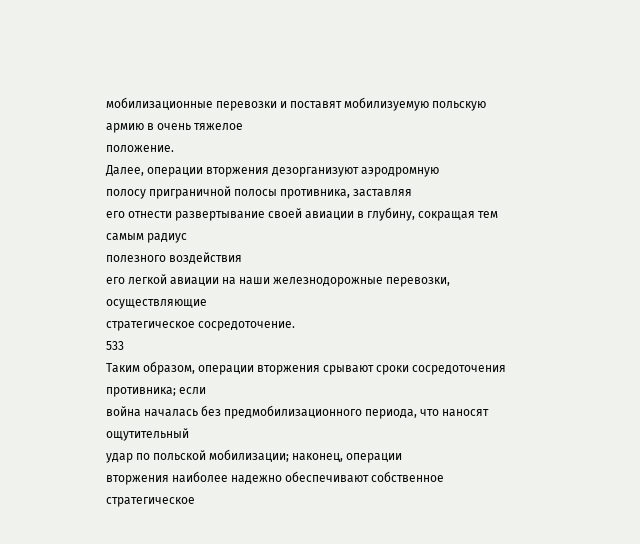мобилизационные перевозки и поставят мобилизуемую польскую
армию в очень тяжелое
положение.
Далее, операции вторжения дезорганизуют аэродромную
полосу приграничной полосы противника, заставляя
его отнести развертывание своей авиации в глубину, сокращая тем самым радиус
полезного воздействия
его легкой авиации на наши железнодорожные перевозки, осуществляющие
стратегическое сосредоточение.
533
Таким образом, операции вторжения срывают сроки сосредоточения противника; если
война началась без предмобилизационного периода, что наносят ощутительный
удар по польской мобилизации; наконец, операции
вторжения наиболее надежно обеспечивают собственное
стратегическое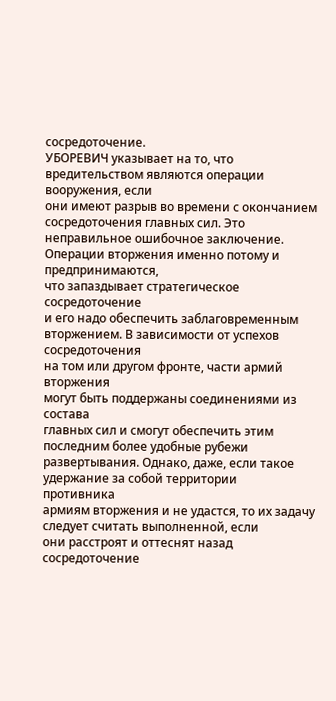сосредоточение.
УБОРЕВИЧ указывает на то, что вредительством являются операции вооружения, если
они имеют разрыв во времени с окончанием сосредоточения главных сил. Это
неправильное ошибочное заключение.
Операции вторжения именно потому и предпринимаются,
что запаздывает стратегическое сосредоточение
и его надо обеспечить заблаговременным вторжением. В зависимости от успехов
сосредоточения
на том или другом фронте, части армий вторжения
могут быть поддержаны соединениями из состава
главных сил и смогут обеспечить этим последним более удобные рубежи
развертывания. Однако, даже, если такое удержание за собой территории
противника
армиям вторжения и не удастся, то их задачу следует считать выполненной, если
они расстроят и оттеснят назад сосредоточение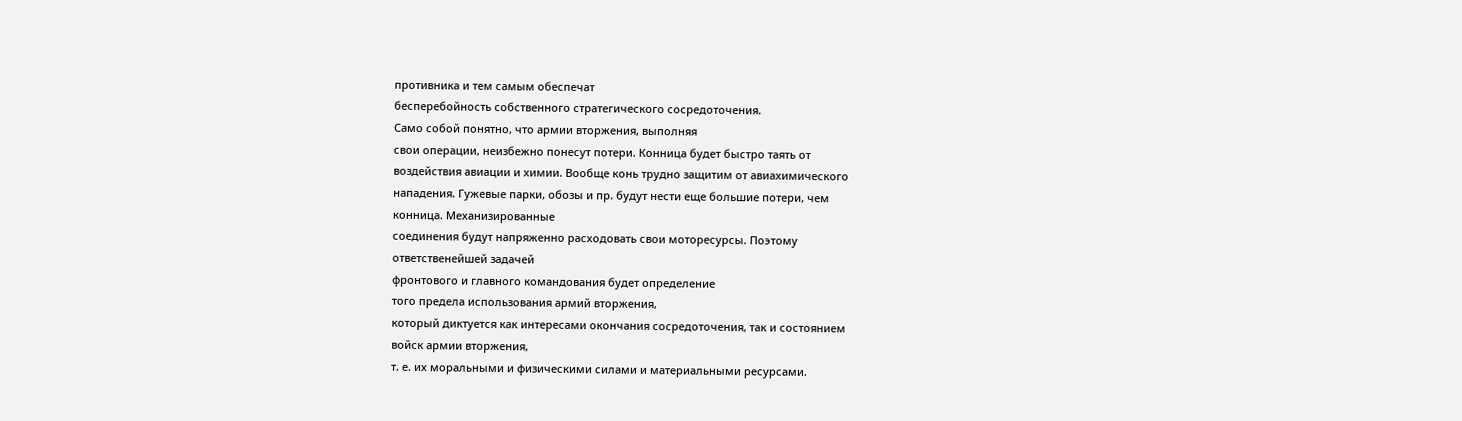противника и тем самым обеспечат
бесперебойность собственного стратегического сосредоточения.
Само собой понятно, что армии вторжения, выполняя
свои операции, неизбежно понесут потери. Конница будет быстро таять от
воздействия авиации и химии. Вообще конь трудно защитим от авиахимического
нападения. Гужевые парки, обозы и пр. будут нести еще большие потери, чем
конница. Механизированные
соединения будут напряженно расходовать свои моторесурсы. Поэтому
ответственейшей задачей
фронтового и главного командования будет определение
того предела использования армий вторжения,
который диктуется как интересами окончания сосредоточения, так и состоянием
войск армии вторжения,
т. е. их моральными и физическими силами и материальными ресурсами.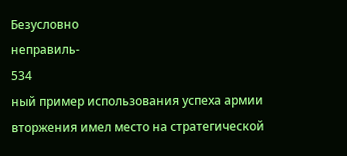Безусловно
неправиль-
534
ный пример использования успеха армии вторжения имел место на стратегической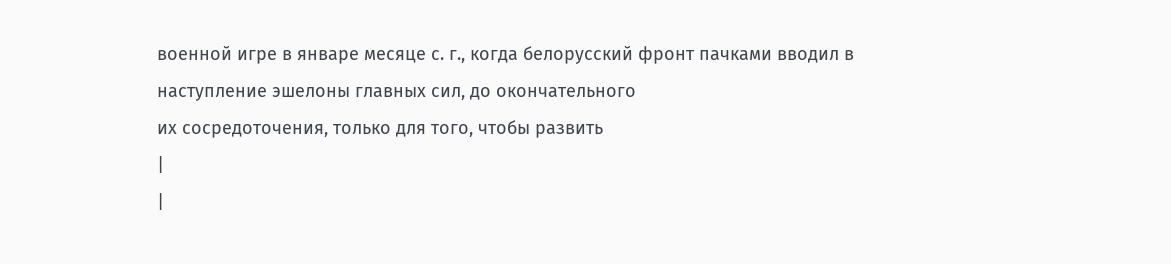военной игре в январе месяце с. г., когда белорусский фронт пачками вводил в
наступление эшелоны главных сил, до окончательного
их сосредоточения, только для того, чтобы развить
|
|